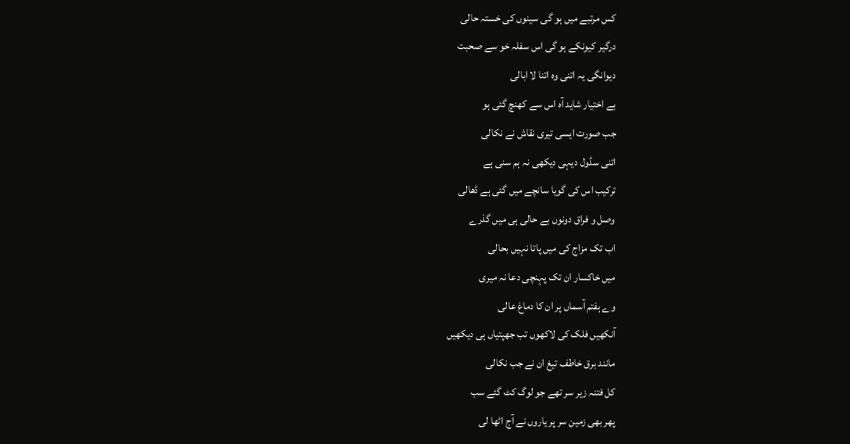کس مرتبے میں ہو گی سینوں کی خستہ حالی
درگیر کیونکے ہو گی اس سفلہ خو سے صحبت
دیوانگی یہ اتنی وہ اتنا لا ابالی
بے اختیار شاید آہ اس سے کھنچ گئی ہو
جب صورت ایسی تیری نقاش نے نکالی
اتنی سڈول دیہی دیکھی نہ ہم سنی ہے
ترکیب اس کی گویا سانچے میں گئی ہے ڈھالی
وصل و فراق دونوں بے حالی ہی میں گذرے
اب تک مزاج کی میں پاتا نہیں بحالی
میں خاکسار ان تک پہنچی دعا نہ میری
وے ہفتم آسماں پر ان کا دماغ عالی
آنکھیں فلک کی لاکھوں تب جھپتیاں ہی دیکھیں
مانند برق خاطف تیغ ان نے جب نکالی
کل فتنہ زیر سر تھے جو لوگ کٹ گئے سب
پھر بھی زمین سر پر یاروں نے آج اٹھا لی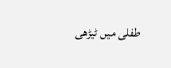طفلی میں ٹیڑھی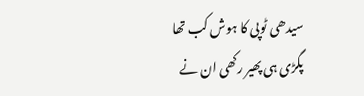سیدھی ٹوپی کا ہوش کب تھا
پگڑی ہی پھیر رکھی ان نے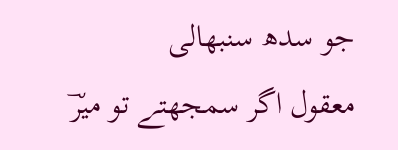جو سدھ سنبھالی
معقول اگر سمجھتے تو میرؔ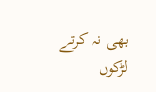بھی نہ کرتے
لڑکوں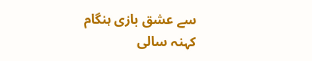سے عشق بازی ہنگام کہنہ سالی